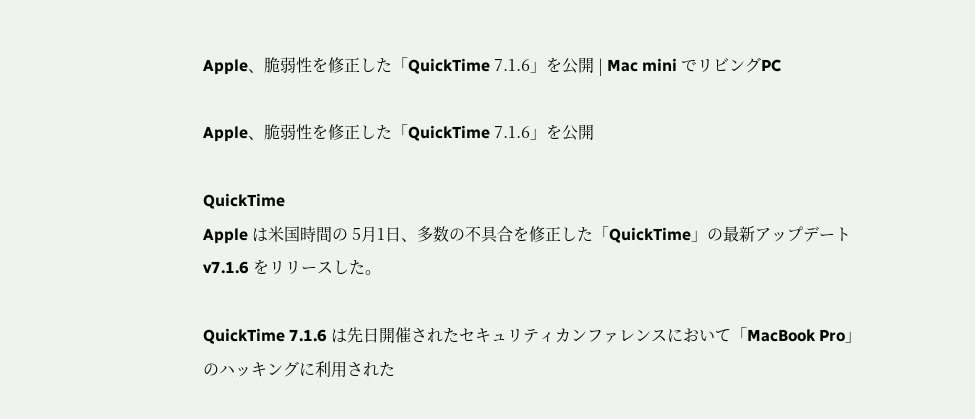Apple、脆弱性を修正した「QuickTime 7.1.6」を公開 | Mac mini でリビングPC

Apple、脆弱性を修正した「QuickTime 7.1.6」を公開

QuickTime
Apple は米国時間の 5月1日、多数の不具合を修正した「QuickTime」の最新アップデート v7.1.6 をリリースした。

QuickTime 7.1.6 は先日開催されたセキュリティカンファレンスにおいて「MacBook Pro」のハッキングに利用された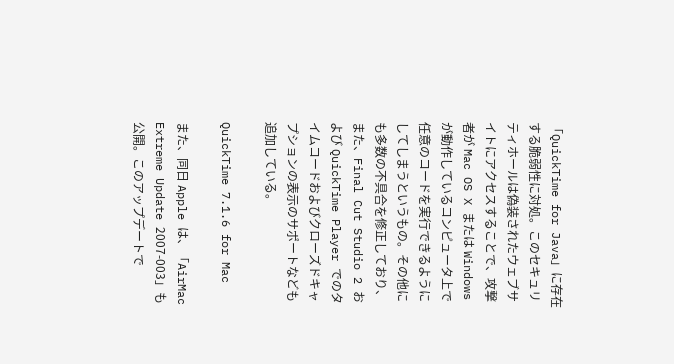「QuickTime for Java」に存在する脆弱性に対処。このセキュリティホールは偽装されたウェブサイトにアクセスすることで、攻撃者が Mac OS X または Windows が動作しているコンピュータ上で任意のコードを実行できるようにしてしまうというもの。その他にも多数の不具合を修正しており、また、Final Cut Studio 2 および QuickTime Player でのタイムコードおよびクローズドキャプションの表示のサポートなども追加している。

QuickTime 7.1.6 for Mac

また、同日 Apple は、「AirMac Extreme Update 2007-003」も公開。このアップデートで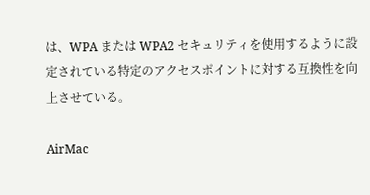は、WPA または WPA2 セキュリティを使用するように設定されている特定のアクセスポイントに対する互換性を向上させている。

AirMac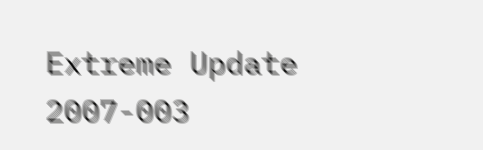Extreme Update 2007-003